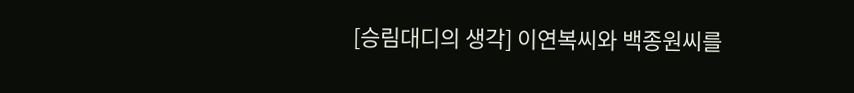[승림대디의 생각] 이연복씨와 백종원씨를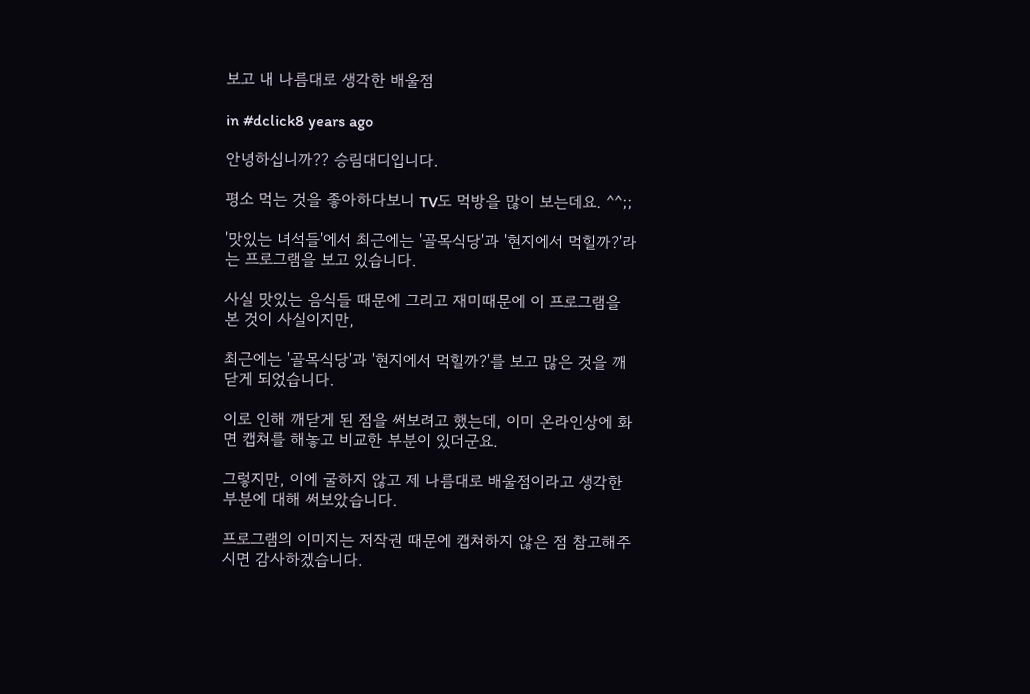보고 내 나름대로 생각한 배울점

in #dclick8 years ago

안녕하십니까?? 승림대디입니다.

평소 먹는 것을 좋아하다보니 TV도 먹방을 많이 보는데요. ^^;;

'맛있는 녀석들'에서 최근에는 '골목식당'과 '현지에서 먹힐까?'라는 프로그램을 보고 있습니다.

사실 맛있는 음식들 때문에 그리고 재미때문에 이 프로그램을 본 것이 사실이지만,

최근에는 '골목식당'과 '현지에서 먹힐까?'를 보고 많은 것을 깨닫게 되었습니다.

이로 인해 깨닫게 된 점을 써보려고 했는데, 이미 온라인상에 화면 캡쳐를 해놓고 비교한 부분이 있더군요.

그렇지만, 이에 굴하지 않고 제 나름대로 배울점이라고 생각한 부분에 대해 써보았습니다.

프로그램의 이미지는 저작권 때문에 캡쳐하지 않은 점 참고해주시면 감사하겠습니다.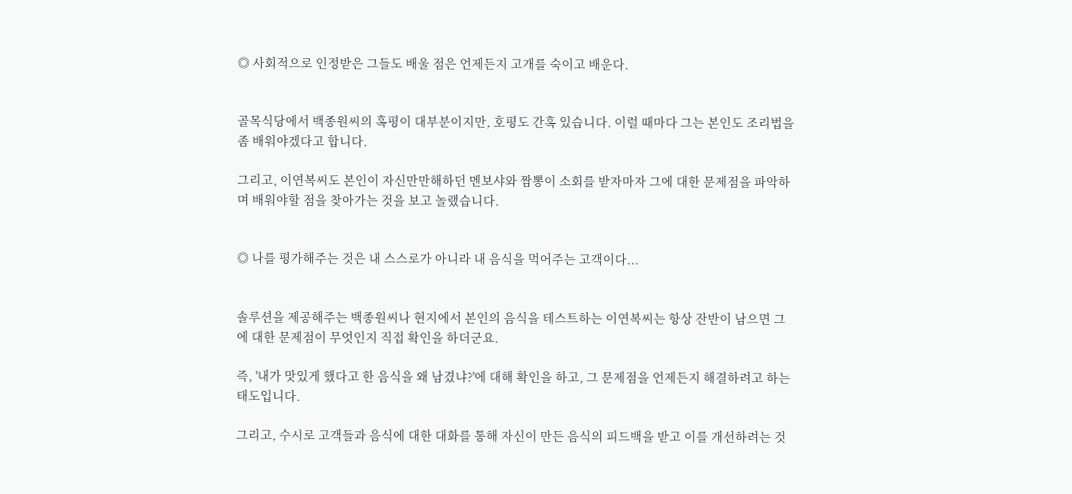◎ 사회적으로 인정받은 그들도 배울 점은 언제든지 고개를 숙이고 배운다.


골목식당에서 백종원씨의 혹평이 대부분이지만, 호평도 간혹 있습니다. 이럴 때마다 그는 본인도 조리법을 좀 배워야겠다고 합니다.

그리고, 이연복씨도 본인이 자신만만해하던 멘보샤와 짬뽕이 소회를 받자마자 그에 대한 문제점을 파악하며 배워야할 점을 찾아가는 것을 보고 놀랬습니다.


◎ 나를 평가해주는 것은 내 스스로가 아니라 내 음식을 먹어주는 고객이다...


솔루션을 제공해주는 백종원씨나 현지에서 본인의 음식을 테스트하는 이연복씨는 항상 잔반이 남으면 그에 대한 문제점이 무엇인지 직접 확인을 하더군요.

즉, '내가 맛있게 했다고 한 음식을 왜 남겼냐?'에 대해 확인을 하고, 그 문제점을 언제든지 해결하려고 하는 태도입니다.

그리고, 수시로 고객들과 음식에 대한 대화를 통해 자신이 만든 음식의 피드백을 받고 이를 개선하려는 것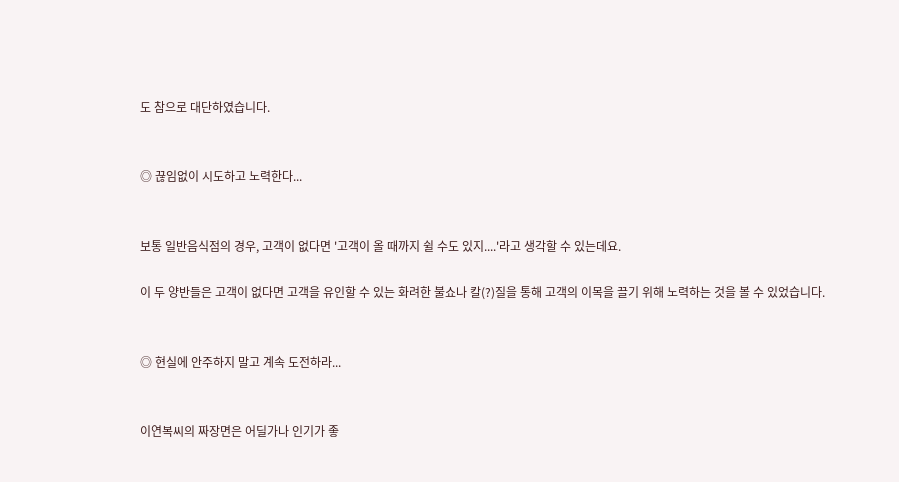도 참으로 대단하였습니다.


◎ 끊임없이 시도하고 노력한다...


보통 일반음식점의 경우, 고객이 없다면 '고객이 올 때까지 쉴 수도 있지....'라고 생각할 수 있는데요.

이 두 양반들은 고객이 없다면 고객을 유인할 수 있는 화려한 불쇼나 칼(?)질을 통해 고객의 이목을 끌기 위해 노력하는 것을 볼 수 있었습니다.


◎ 현실에 안주하지 말고 계속 도전하라...


이연복씨의 짜장면은 어딜가나 인기가 좋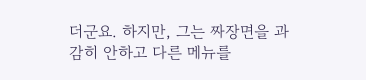더군요. 하지만, 그는 짜장면을 과감히 안하고 다른 메뉴를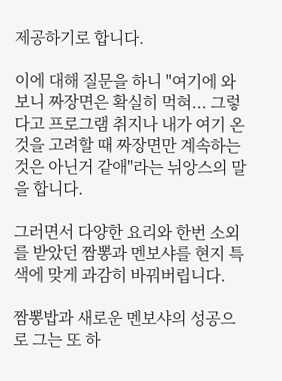제공하기로 합니다.

이에 대해 질문을 하니 "여기에 와보니 짜장면은 확실히 먹혀... 그렇다고 프로그램 취지나 내가 여기 온 것을 고려할 때 짜장면만 계속하는 것은 아닌거 같애"라는 뉘앙스의 말을 합니다.

그러면서 다양한 요리와 한번 소외를 받았던 짬뽕과 멘보샤를 현지 특색에 맞게 과감히 바꿔버립니다.

짬뽕밥과 새로운 멘보샤의 성공으로 그는 또 하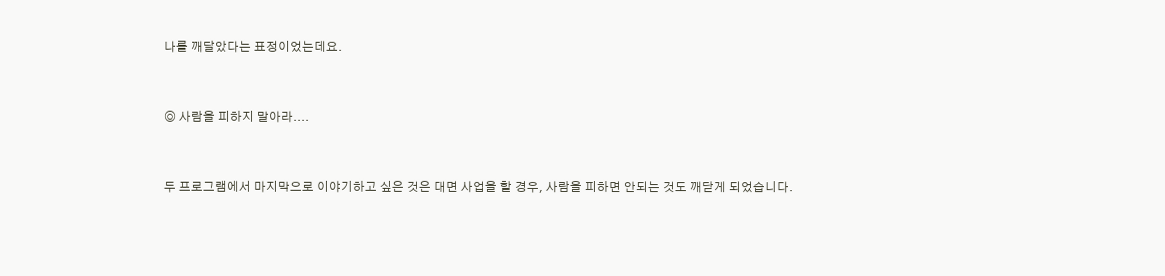나를 깨달았다는 표정이었는데요.


◎ 사람을 피하지 말아라....


두 프로그램에서 마지막으로 이야기하고 싶은 것은 대면 사업을 할 경우, 사람을 피하면 안되는 것도 깨닫게 되었습니다.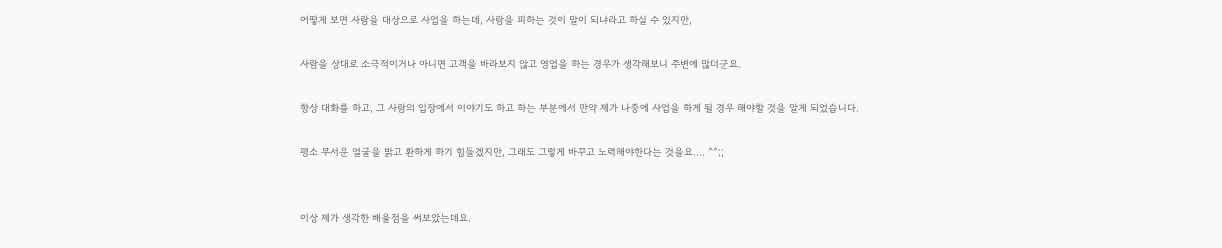어떻게 보면 사람을 대상으로 사업을 하는데, 사람을 피하는 것이 말이 되냐라고 하실 수 있지만,

사람을 상대로 소극적이거나 아니면 고객을 바라보지 않고 영업을 하는 경우가 생각해보니 주변에 많더군요.

항상 대화를 하고, 그 사람의 입장에서 이야기도 하고 하는 부분에서 만약 제가 나중에 사업을 하게 될 경우 해야할 것을 알게 되었습니다.

평소 무서운 얼굴을 밝고 환하게 하기 힘들겠지만, 그래도 그렇게 바꾸고 노력해야한다는 것을요.... ^^;;


이상 제가 생각한 배울점을 써보았는데요.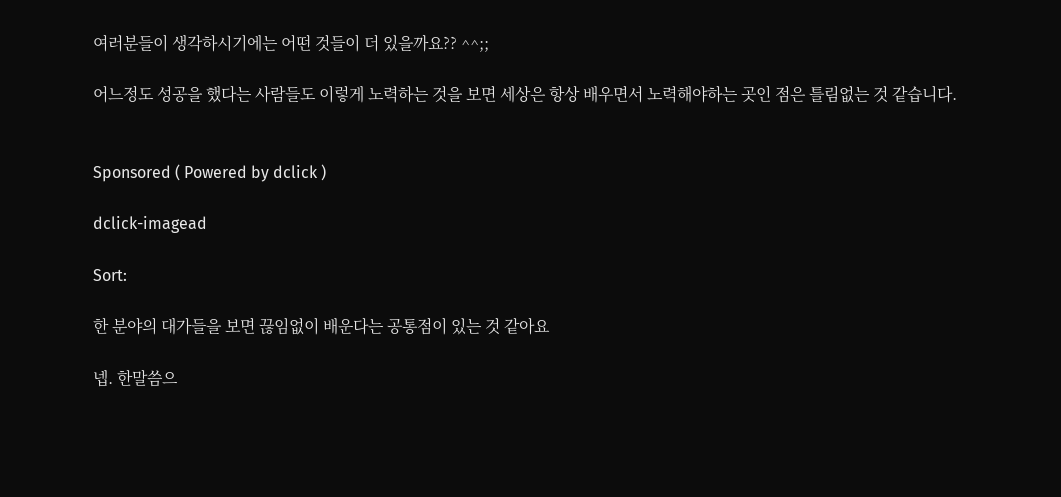여러분들이 생각하시기에는 어떤 것들이 더 있을까요?? ^^;;

어느정도 성공을 했다는 사람들도 이렇게 노력하는 것을 보면 세상은 항상 배우면서 노력해야하는 곳인 점은 틀림없는 것 같습니다.


Sponsored ( Powered by dclick )

dclick-imagead

Sort:

한 분야의 대가들을 보면 끊임없이 배운다는 공통점이 있는 것 같아요

넵. 한말씀으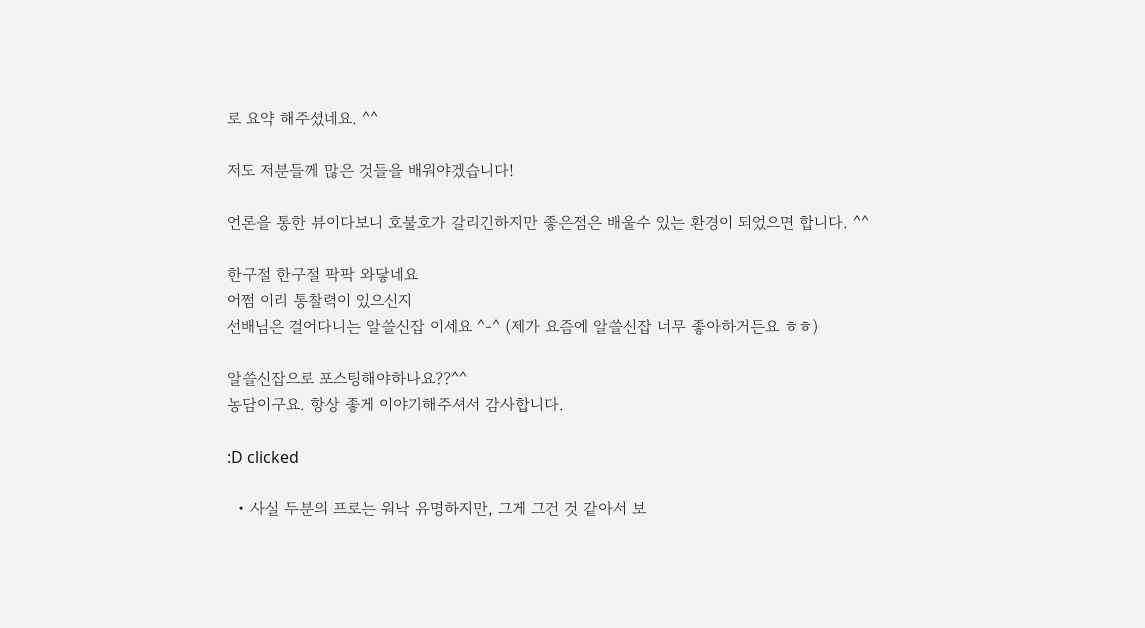로 요약 해주셨네요. ^^

저도 저분들께 많은 것들을 배워야겠습니다!

언론을 통한 뷰이다보니 호불호가 갈리긴하지만 좋은점은 배울수 있는 환경이 되었으면 합니다. ^^

한구절 한구절 팍팍 와닿네요
어쩜 이리 통찰력이 있으신지
선배님은 걸어다니는 알쓸신잡 이세요 ^-^ (제가 요즘에 알쓸신잡 너무 좋아하거든요 ㅎㅎ)

알쓸신잡으로 포스팅해야하나요??^^
농담이구요. 항상 좋게 이야기해주셔서 감사합니다.

:D clicked

  • 사실 두분의 프로는 워낙 유명하지만, 그게 그건 것 같아서 보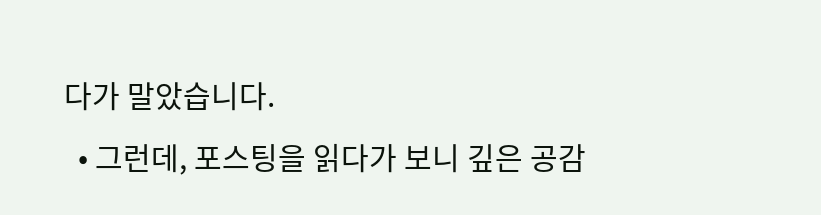다가 말았습니다.
  • 그런데, 포스팅을 읽다가 보니 깊은 공감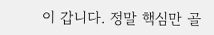이 갑니다. 정말 핵심만 골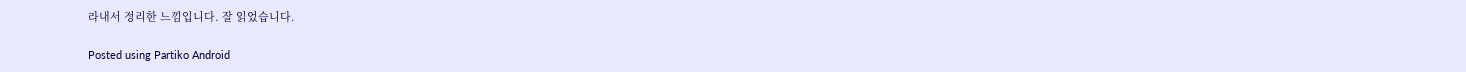라내서 정리한 느낌입니다. 잘 읽었습니다.

Posted using Partiko Android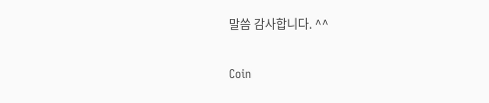말씀 감사합니다. ^^

Coin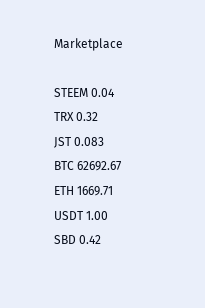Marketplace

STEEM 0.04
TRX 0.32
JST 0.083
BTC 62692.67
ETH 1669.71
USDT 1.00
SBD 0.42